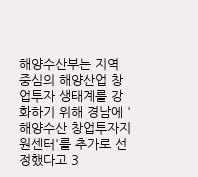해양수산부는 지역 중심의 해양산업 창업투자 생태계를 강화하기 위해 경남에 '해양수산 창업투자지원센터'를 추가로 선정했다고 3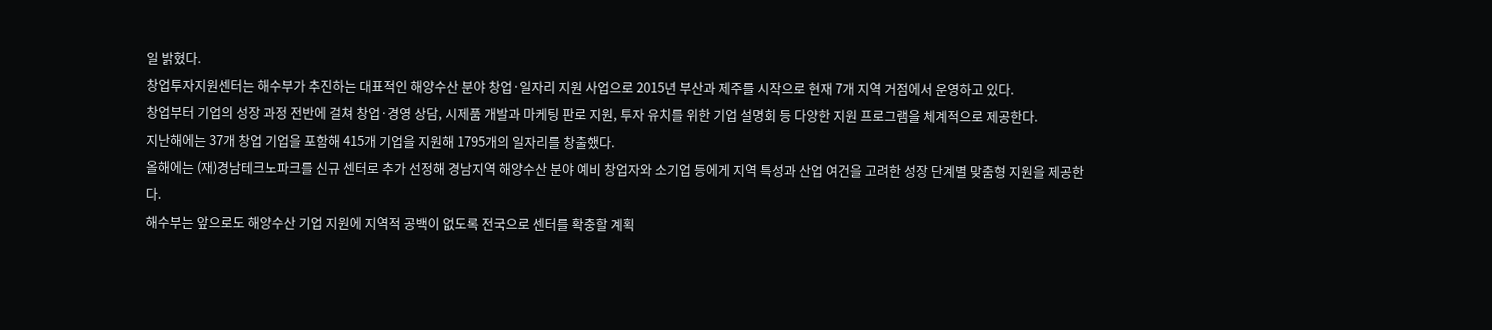일 밝혔다.
창업투자지원센터는 해수부가 추진하는 대표적인 해양수산 분야 창업·일자리 지원 사업으로 2015년 부산과 제주를 시작으로 현재 7개 지역 거점에서 운영하고 있다.
창업부터 기업의 성장 과정 전반에 걸쳐 창업·경영 상담, 시제품 개발과 마케팅 판로 지원, 투자 유치를 위한 기업 설명회 등 다양한 지원 프로그램을 체계적으로 제공한다.
지난해에는 37개 창업 기업을 포함해 415개 기업을 지원해 1795개의 일자리를 창출했다.
올해에는 (재)경남테크노파크를 신규 센터로 추가 선정해 경남지역 해양수산 분야 예비 창업자와 소기업 등에게 지역 특성과 산업 여건을 고려한 성장 단계별 맞춤형 지원을 제공한다.
해수부는 앞으로도 해양수산 기업 지원에 지역적 공백이 없도록 전국으로 센터를 확충할 계획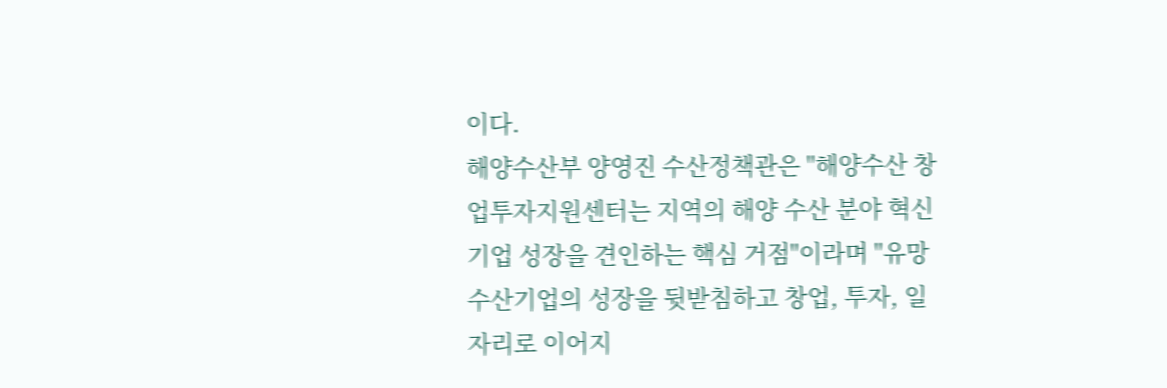이다.
해양수산부 양영진 수산정책관은 "해양수산 창업투자지원센터는 지역의 해양 수산 분야 혁신 기업 성장을 견인하는 핵심 거점"이라며 "유망 수산기업의 성장을 뒷받침하고 창업, 투자, 일자리로 이어지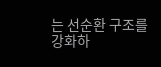는 선순환 구조를 강화하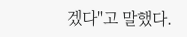겠다"고 말했다.